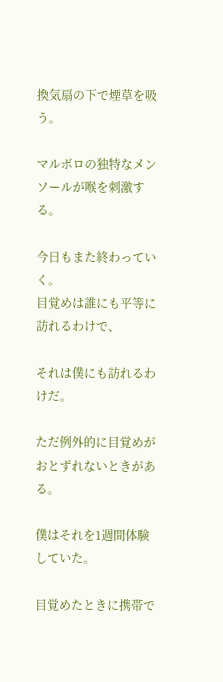換気扇の下で煙草を吸う。

マルボロの独特なメンソールが喉を刺激する。

今日もまた終わっていく。
目覚めは誰にも平等に訪れるわけで、

それは僕にも訪れるわけだ。

ただ例外的に目覚めがおとずれないときがある。

僕はそれを1週間体験していた。

目覚めたときに携帯で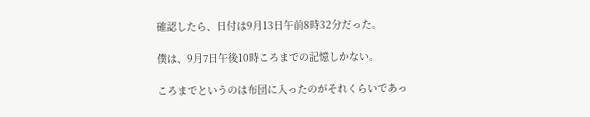確認したら、日付は9月13日午前8時32分だった。

僕は、9月7日午後10時ころまでの記憶しかない。

ころまでというのは布団に入ったのがそれくらいであっ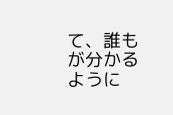て、誰もが分かるように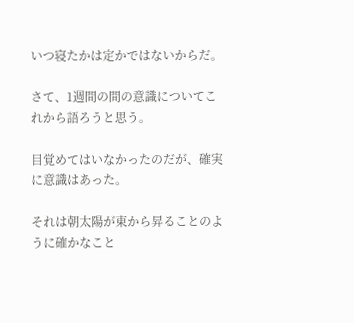いつ寝たかは定かではないからだ。

さて、1週間の間の意識についてこれから語ろうと思う。

目覚めてはいなかったのだが、確実に意識はあった。

それは朝太陽が東から昇ることのように確かなこと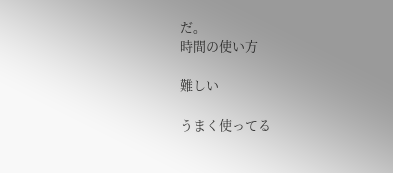だ。
時間の使い方

難しい

うまく使ってる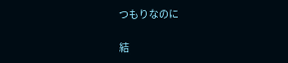つもりなのに

結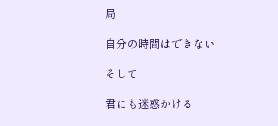局

自分の時間はできない

そして

君にも迷惑かける